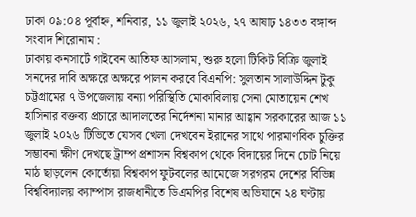ঢাকা ০৯:০৪ পূর্বাহ্ন, শনিবার, ১১ জুলাই ২০২৬, ২৭ আষাঢ় ১৪৩৩ বঙ্গাব্দ
সংবাদ শিরোনাম :
ঢাকায় কনসার্টে গাইবেন আতিফ আসলাম, শুরু হলো টিকিট বিক্রি জুলাই সনদের দাবি অক্ষরে অক্ষরে পালন করবে বিএনপি: সুলতান সালাউদ্দিন টুকু চট্টগ্রামের ৭ উপজেলায় বন্যা পরিস্থিতি মোকাবিলায় সেনা মোতায়েন শেখ হাসিনার বক্তব্য প্রচারে আদালতের নির্দেশনা মানার আহ্বান সরকারের আজ ১১ জুলাই ২০২৬ টিভিতে যেসব খেলা দেখবেন ইরানের সাথে পারমাণবিক চুক্তির সম্ভাবনা ক্ষীণ দেখছে ট্রাম্প প্রশাসন বিশ্বকাপ থেকে বিদায়ের দিনে চোট নিয়ে মাঠ ছাড়লেন কোর্তোয়া বিশ্বকাপ ফুটবলের আমেজে সরগরম দেশের বিভিন্ন বিশ্ববিদ্যালয় ক্যাম্পাস রাজধানীতে ডিএমপির বিশেষ অভিযানে ২৪ ঘণ্টায়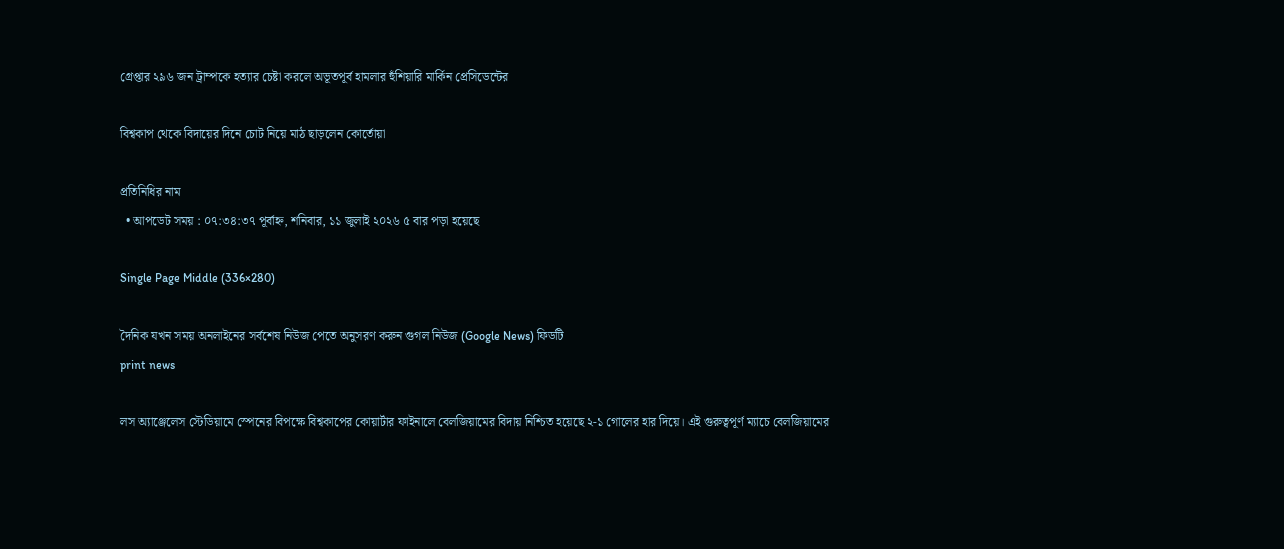গ্রেপ্তার ২৯৬ জন ট্রাম্পকে হত্যার চেষ্টা করলে অভূতপূর্ব হামলার হুঁশিয়ারি মার্কিন প্রেসিডেন্টের

বিশ্বকাপ থেকে বিদায়ের দিনে চোট নিয়ে মাঠ ছাড়লেন কোর্তোয়া

প্রতিনিধির নাম
  • আপডেট সময় : ০৭:৩৪:৩৭ পূর্বাহ্ন, শনিবার, ১১ জুলাই ২০২৬ ৫ বার পড়া হয়েছে

Single Page Middle (336×280)

দৈনিক যখন সময় অনলাইনের সর্বশেষ নিউজ পেতে অনুসরণ করুন গুগল নিউজ (Google News) ফিডটি
print news

লস অ্যাঞ্জেলেস স্টেডিয়ামে স্পেনের বিপক্ষে বিশ্বকাপের কোয়ার্টার ফাইনালে বেলজিয়ামের বিদায় নিশ্চিত হয়েছে ২-১ গোলের হার দিয়ে। এই গুরুত্বপূর্ণ ম্যাচে বেলজিয়ামের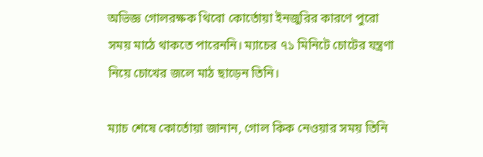অভিজ্ঞ গোলরক্ষক থিবো কোর্তোয়া ইনজুরির কারণে পুরো সময় মাঠে থাকতে পারেননি। ম্যাচের ৭১ মিনিটে চোটের যন্ত্রণা নিয়ে চোখের জলে মাঠ ছাড়েন তিনি।

ম্যাচ শেষে কোর্তোয়া জানান, গোল কিক নেওয়ার সময় তিনি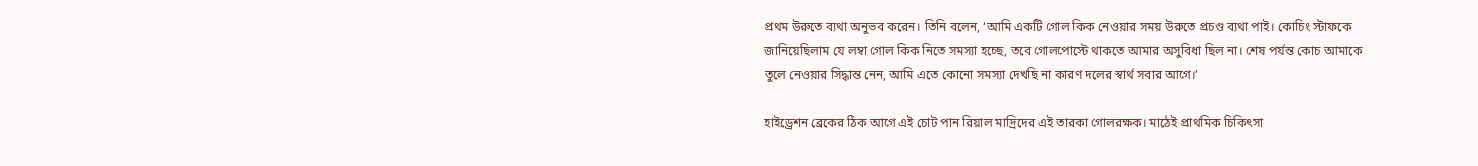প্রথম উরুতে ব্যথা অনুভব করেন। তিনি বলেন, ‘আমি একটি গোল কিক নেওয়ার সময় উরুতে প্রচণ্ড ব্যথা পাই। কোচিং স্টাফকে জানিয়েছিলাম যে লম্বা গোল কিক নিতে সমস্যা হচ্ছে, তবে গোলপোস্টে থাকতে আমার অসুবিধা ছিল না। শেষ পর্যন্ত কোচ আমাকে তুলে নেওয়ার সিদ্ধান্ত নেন, আমি এতে কোনো সমস্যা দেখছি না কারণ দলের স্বার্থ সবার আগে।’

হাইড্রেশন ব্রেকের ঠিক আগে এই চোট পান রিয়াল মাদ্রিদের এই তারকা গোলরক্ষক। মাঠেই প্রাথমিক চিকিৎসা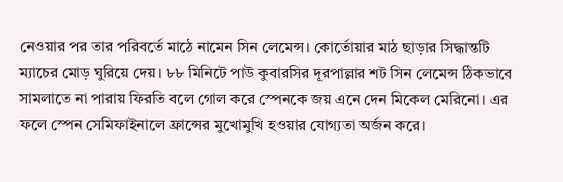নেওয়ার পর তার পরিবর্তে মাঠে নামেন সিন লেমেন্স। কোর্তোয়ার মাঠ ছাড়ার সিদ্ধান্তটি ম্যাচের মোড় ঘুরিয়ে দেয়। ৮৮ মিনিটে পাউ কুবারসির দূরপাল্লার শট সিন লেমেন্স ঠিকভাবে সামলাতে না পারায় ফিরতি বলে গোল করে স্পেনকে জয় এনে দেন মিকেল মেরিনো। এর ফলে স্পেন সেমিফাইনালে ফ্রান্সের মুখোমুখি হওয়ার যোগ্যতা অর্জন করে।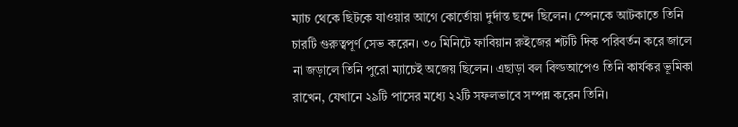ম্যাচ থেকে ছিটকে যাওয়ার আগে কোর্তোয়া দুর্দান্ত ছন্দে ছিলেন। স্পেনকে আটকাতে তিনি চারটি গুরুত্বপূর্ণ সেভ করেন। ৩০ মিনিটে ফাবিয়ান রুইজের শটটি দিক পরিবর্তন করে জালে না জড়ালে তিনি পুরো ম্যাচেই অজেয় ছিলেন। এছাড়া বল বিল্ডআপেও তিনি কার্যকর ভূমিকা রাখেন, যেখানে ২৯টি পাসের মধ্যে ২২টি সফলভাবে সম্পন্ন করেন তিনি।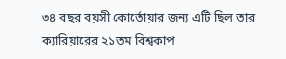৩৪ বছর বয়সী কোর্তোয়ার জন্য এটি ছিল তার ক্যারিয়ারের ২১তম বিশ্বকাপ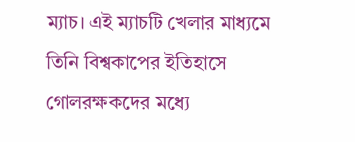ম্যাচ। এই ম্যাচটি খেলার মাধ্যমে তিনি বিশ্বকাপের ইতিহাসে গোলরক্ষকদের মধ্যে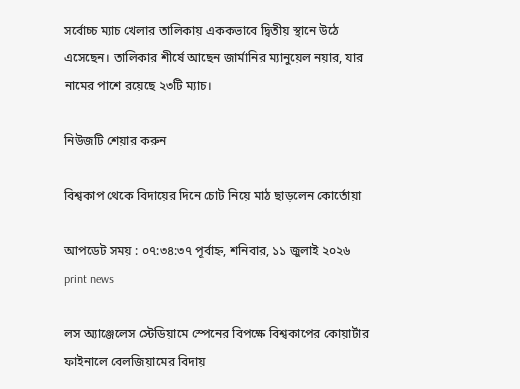সর্বোচ্চ ম্যাচ খেলার তালিকায় এককভাবে দ্বিতীয় স্থানে উঠে এসেছেন। তালিকার শীর্ষে আছেন জার্মানির ম্যানুয়েল নয়ার, যার নামের পাশে রয়েছে ২৩টি ম্যাচ।

নিউজটি শেয়ার করুন

বিশ্বকাপ থেকে বিদায়ের দিনে চোট নিয়ে মাঠ ছাড়লেন কোর্তোয়া

আপডেট সময় : ০৭:৩৪:৩৭ পূর্বাহ্ন, শনিবার, ১১ জুলাই ২০২৬
print news

লস অ্যাঞ্জেলেস স্টেডিয়ামে স্পেনের বিপক্ষে বিশ্বকাপের কোয়ার্টার ফাইনালে বেলজিয়ামের বিদায়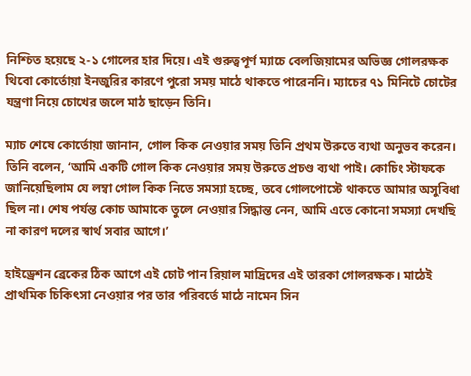নিশ্চিত হয়েছে ২-১ গোলের হার দিয়ে। এই গুরুত্বপূর্ণ ম্যাচে বেলজিয়ামের অভিজ্ঞ গোলরক্ষক থিবো কোর্তোয়া ইনজুরির কারণে পুরো সময় মাঠে থাকতে পারেননি। ম্যাচের ৭১ মিনিটে চোটের যন্ত্রণা নিয়ে চোখের জলে মাঠ ছাড়েন তিনি।

ম্যাচ শেষে কোর্তোয়া জানান, গোল কিক নেওয়ার সময় তিনি প্রথম উরুতে ব্যথা অনুভব করেন। তিনি বলেন, ‘আমি একটি গোল কিক নেওয়ার সময় উরুতে প্রচণ্ড ব্যথা পাই। কোচিং স্টাফকে জানিয়েছিলাম যে লম্বা গোল কিক নিতে সমস্যা হচ্ছে, তবে গোলপোস্টে থাকতে আমার অসুবিধা ছিল না। শেষ পর্যন্ত কোচ আমাকে তুলে নেওয়ার সিদ্ধান্ত নেন, আমি এতে কোনো সমস্যা দেখছি না কারণ দলের স্বার্থ সবার আগে।’

হাইড্রেশন ব্রেকের ঠিক আগে এই চোট পান রিয়াল মাদ্রিদের এই তারকা গোলরক্ষক। মাঠেই প্রাথমিক চিকিৎসা নেওয়ার পর তার পরিবর্তে মাঠে নামেন সিন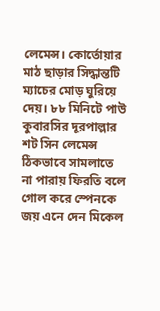লেমেন্স। কোর্তোয়ার মাঠ ছাড়ার সিদ্ধান্তটি ম্যাচের মোড় ঘুরিয়ে দেয়। ৮৮ মিনিটে পাউ কুবারসির দূরপাল্লার শট সিন লেমেন্স ঠিকভাবে সামলাতে না পারায় ফিরতি বলে গোল করে স্পেনকে জয় এনে দেন মিকেল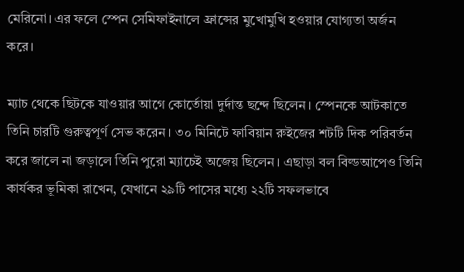মেরিনো। এর ফলে স্পেন সেমিফাইনালে ফ্রান্সের মুখোমুখি হওয়ার যোগ্যতা অর্জন করে।

ম্যাচ থেকে ছিটকে যাওয়ার আগে কোর্তোয়া দুর্দান্ত ছন্দে ছিলেন। স্পেনকে আটকাতে তিনি চারটি গুরুত্বপূর্ণ সেভ করেন। ৩০ মিনিটে ফাবিয়ান রুইজের শটটি দিক পরিবর্তন করে জালে না জড়ালে তিনি পুরো ম্যাচেই অজেয় ছিলেন। এছাড়া বল বিল্ডআপেও তিনি কার্যকর ভূমিকা রাখেন, যেখানে ২৯টি পাসের মধ্যে ২২টি সফলভাবে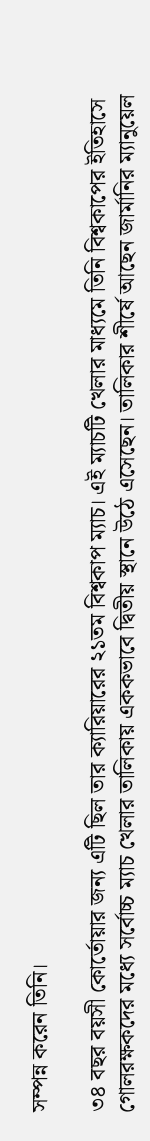সম্পন্ন করেন তিনি।

৩৪ বছর বয়সী কোর্তোয়ার জন্য এটি ছিল তার ক্যারিয়ারের ২১তম বিশ্বকাপ ম্যাচ। এই ম্যাচটি খেলার মাধ্যমে তিনি বিশ্বকাপের ইতিহাসে গোলরক্ষকদের মধ্যে সর্বোচ্চ ম্যাচ খেলার তালিকায় এককভাবে দ্বিতীয় স্থানে উঠে এসেছেন। তালিকার শীর্ষে আছেন জার্মানির ম্যানুয়েল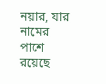নয়ার, যার নামের পাশে রয়েছে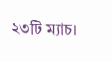২৩টি ম্যাচ।